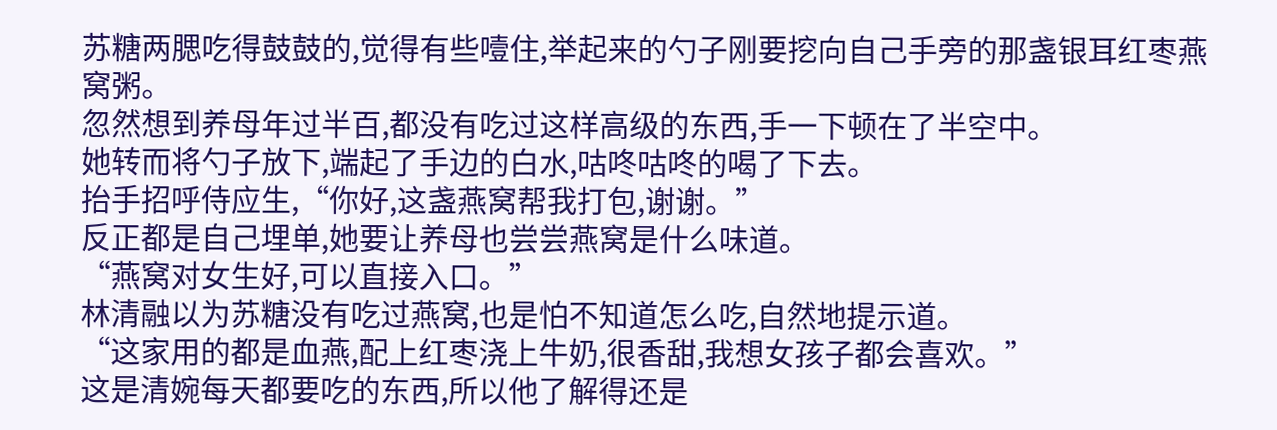苏糖两腮吃得鼓鼓的,觉得有些噎住,举起来的勺子刚要挖向自己手旁的那盏银耳红枣燕窝粥。
忽然想到养母年过半百,都没有吃过这样高级的东西,手一下顿在了半空中。
她转而将勺子放下,端起了手边的白水,咕咚咕咚的喝了下去。
抬手招呼侍应生,“你好,这盏燕窝帮我打包,谢谢。”
反正都是自己埋单,她要让养母也尝尝燕窝是什么味道。
“燕窝对女生好,可以直接入口。”
林清融以为苏糖没有吃过燕窝,也是怕不知道怎么吃,自然地提示道。
“这家用的都是血燕,配上红枣浇上牛奶,很香甜,我想女孩子都会喜欢。”
这是清婉每天都要吃的东西,所以他了解得还是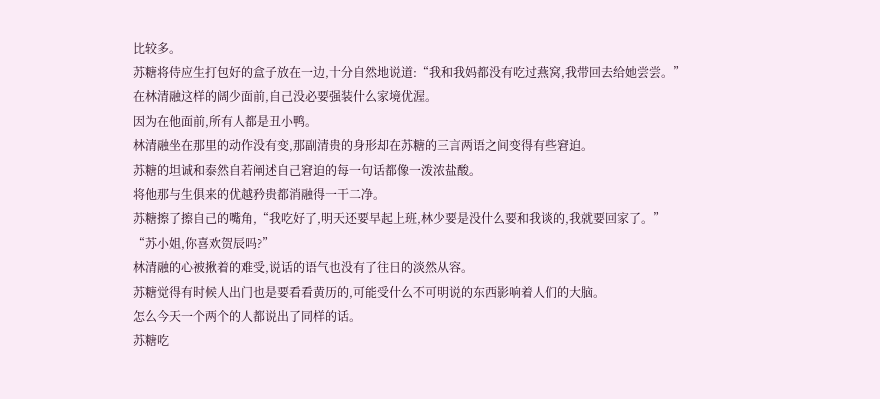比较多。
苏糖将侍应生打包好的盒子放在一边,十分自然地说道:“我和我妈都没有吃过燕窝,我带回去给她尝尝。”
在林清融这样的阔少面前,自己没必要强装什么家境优渥。
因为在他面前,所有人都是丑小鸭。
林清融坐在那里的动作没有变,那副清贵的身形却在苏糖的三言两语之间变得有些窘迫。
苏糖的坦诚和泰然自若阐述自己窘迫的每一句话都像一泼浓盐酸。
将他那与生俱来的优越矜贵都消融得一干二净。
苏糖擦了擦自己的嘴角,“我吃好了,明天还要早起上班,林少要是没什么要和我谈的,我就要回家了。”
“苏小姐,你喜欢贺辰吗?”
林清融的心被揪着的难受,说话的语气也没有了往日的淡然从容。
苏糖觉得有时候人出门也是要看看黄历的,可能受什么不可明说的东西影响着人们的大脑。
怎么今天一个两个的人都说出了同样的话。
苏糖吃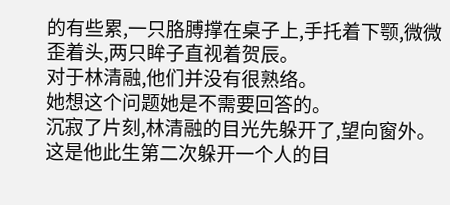的有些累,一只胳膊撑在桌子上,手托着下颚,微微歪着头,两只眸子直视着贺辰。
对于林清融,他们并没有很熟络。
她想这个问题她是不需要回答的。
沉寂了片刻,林清融的目光先躲开了,望向窗外。
这是他此生第二次躲开一个人的目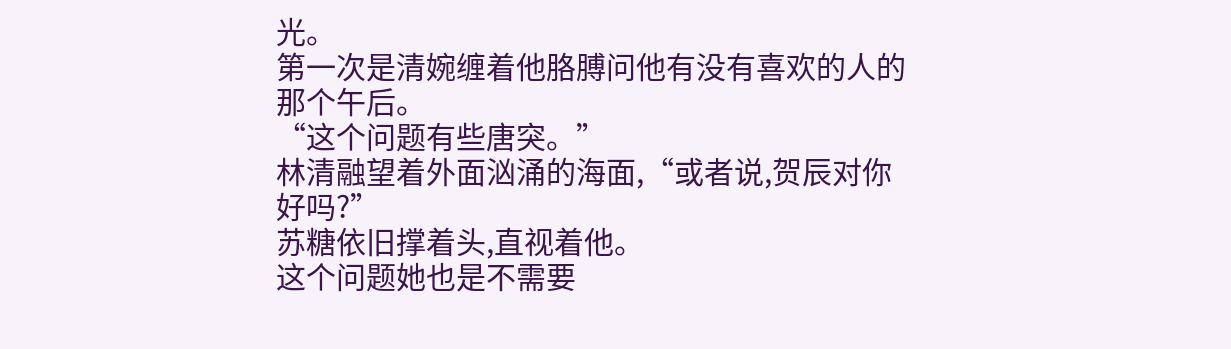光。
第一次是清婉缠着他胳膊问他有没有喜欢的人的那个午后。
“这个问题有些唐突。”
林清融望着外面汹涌的海面,“或者说,贺辰对你好吗?”
苏糖依旧撑着头,直视着他。
这个问题她也是不需要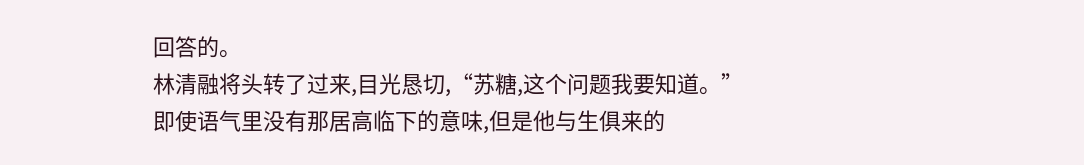回答的。
林清融将头转了过来,目光恳切,“苏糖,这个问题我要知道。”
即使语气里没有那居高临下的意味,但是他与生俱来的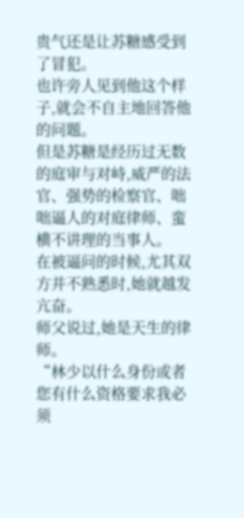贵气还是让苏糖感受到了冒犯。
也许旁人见到他这个样子,就会不自主地回答他的问题。
但是苏糖是经历过无数的庭审与对峙,威严的法官、强势的检察官、咄咄逼人的对庭律师、蛮横不讲理的当事人。
在被逼问的时候,尤其双方并不熟悉时,她就越发亢奋。
师父说过,她是天生的律师。
“林少以什么身份或者您有什么资格要求我必须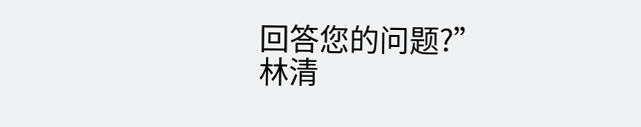回答您的问题?”
林清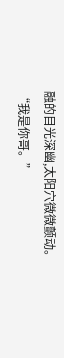融的目光深幽,太阳穴微微颤动。
“我是你哥。”